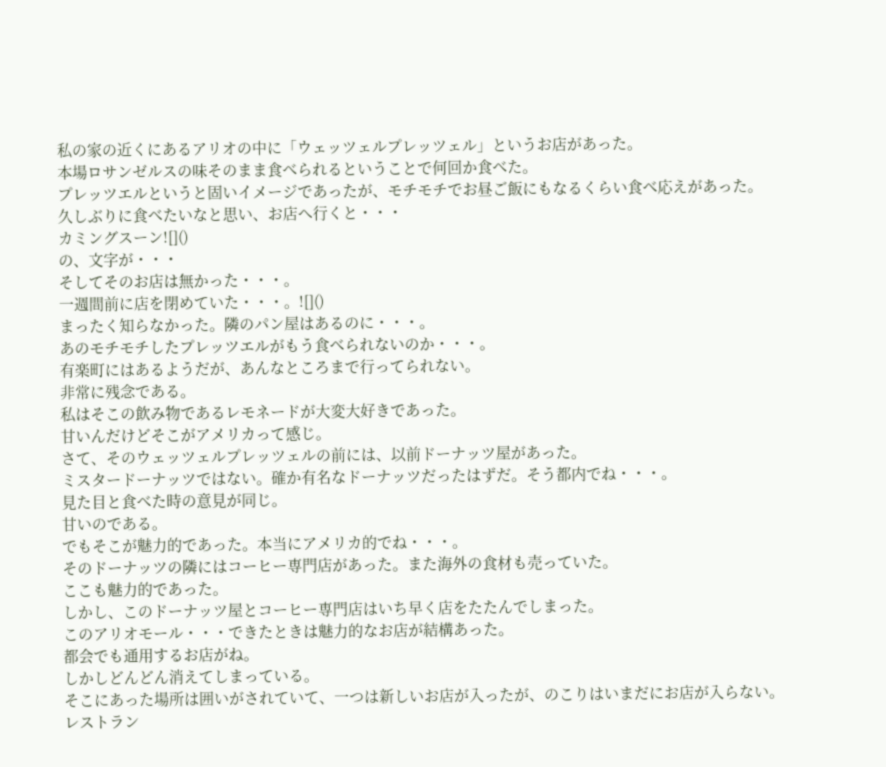私の家の近くにあるアリオの中に「ウェッツェルプレッツェル」というお店があった。
本場ロサンゼルスの味そのまま食べられるということで何回か食べた。
プレッツエルというと固いイメージであったが、モチモチでお昼ご飯にもなるくらい食べ応えがあった。
久しぶりに食べたいなと思い、お店へ行くと・・・
カミングスーン![]()
の、文字が・・・
そしてそのお店は無かった・・・。
一週間前に店を閉めていた・・・。![]()
まったく知らなかった。隣のパン屋はあるのに・・・。
あのモチモチしたプレッツエルがもう食べられないのか・・・。
有楽町にはあるようだが、あんなところまで行ってられない。
非常に残念である。
私はそこの飲み物であるレモネードが大変大好きであった。
甘いんだけどそこがアメリカって感じ。
さて、そのウェッツェルプレッツェルの前には、以前ドーナッツ屋があった。
ミスタードーナッツではない。確か有名なドーナッツだったはずだ。そう都内でね・・・。
見た目と食べた時の意見が同じ。
甘いのである。
でもそこが魅力的であった。本当にアメリカ的でね・・・。
そのドーナッツの隣にはコーヒー専門店があった。また海外の食材も売っていた。
ここも魅力的であった。
しかし、このドーナッツ屋とコーヒー専門店はいち早く店をたたんでしまった。
このアリオモール・・・できたときは魅力的なお店が結構あった。
都会でも通用するお店がね。
しかしどんどん消えてしまっている。
そこにあった場所は囲いがされていて、一つは新しいお店が入ったが、のこりはいまだにお店が入らない。
レストラン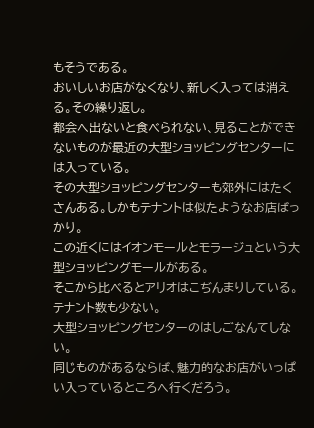もそうである。
おいしいお店がなくなり、新しく入っては消える。その繰り返し。
都会へ出ないと食べられない、見ることができないものが最近の大型ショッピングセンターには入っている。
その大型ショッピングセンターも郊外にはたくさんある。しかもテナントは似たようなお店ばっかり。
この近くにはイオンモールとモラージュという大型ショッピングモールがある。
そこから比べるとアリオはこぢんまりしている。テナント数も少ない。
大型ショッピングセンターのはしごなんてしない。
同じものがあるならば、魅力的なお店がいっぱい入っているところへ行くだろう。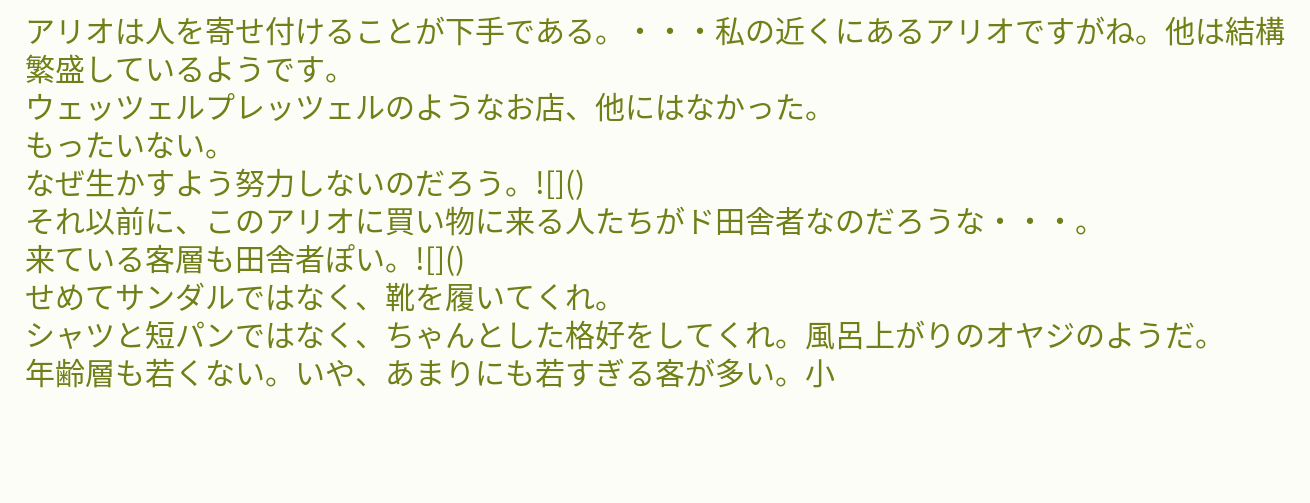アリオは人を寄せ付けることが下手である。・・・私の近くにあるアリオですがね。他は結構繁盛しているようです。
ウェッツェルプレッツェルのようなお店、他にはなかった。
もったいない。
なぜ生かすよう努力しないのだろう。![]()
それ以前に、このアリオに買い物に来る人たちがド田舎者なのだろうな・・・。
来ている客層も田舎者ぽい。![]()
せめてサンダルではなく、靴を履いてくれ。
シャツと短パンではなく、ちゃんとした格好をしてくれ。風呂上がりのオヤジのようだ。
年齢層も若くない。いや、あまりにも若すぎる客が多い。小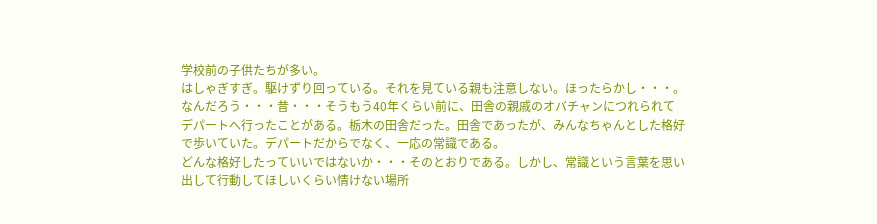学校前の子供たちが多い。
はしゃぎすぎ。駆けずり回っている。それを見ている親も注意しない。ほったらかし・・・。
なんだろう・・・昔・・・そうもう40年くらい前に、田舎の親戚のオバチャンにつれられてデパートへ行ったことがある。栃木の田舎だった。田舎であったが、みんなちゃんとした格好で歩いていた。デパートだからでなく、一応の常識である。
どんな格好したっていいではないか・・・そのとおりである。しかし、常識という言葉を思い出して行動してほしいくらい情けない場所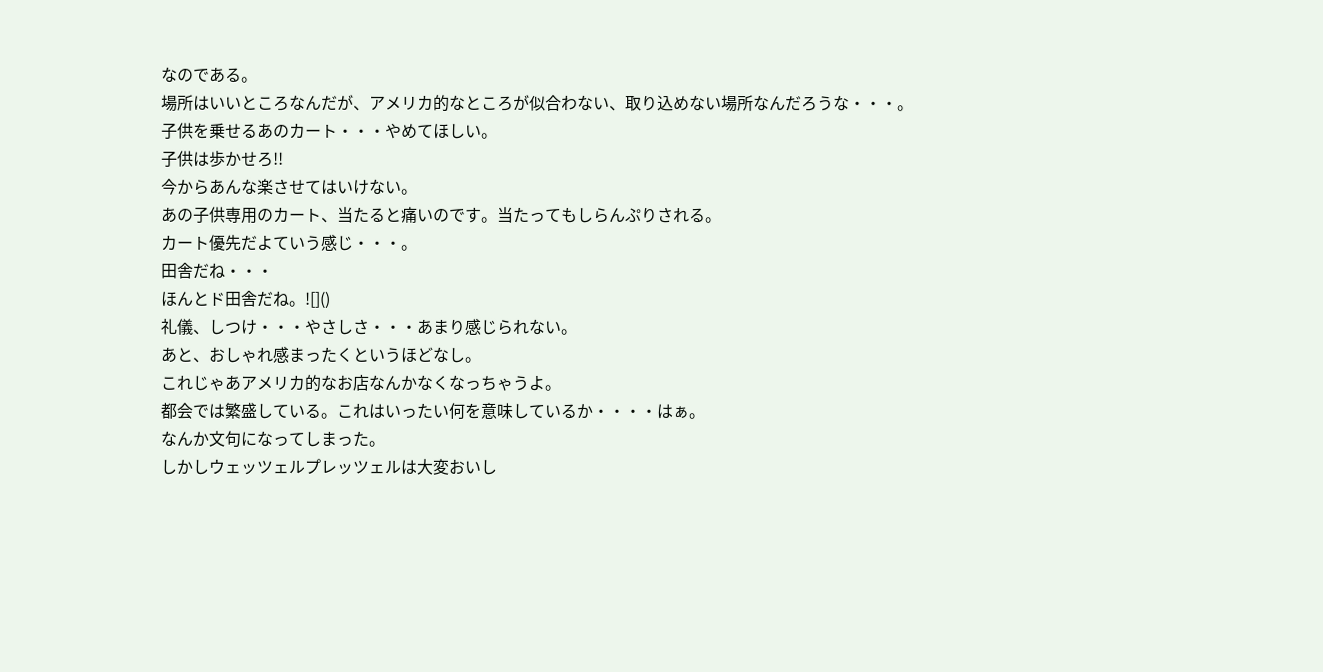なのである。
場所はいいところなんだが、アメリカ的なところが似合わない、取り込めない場所なんだろうな・・・。
子供を乗せるあのカート・・・やめてほしい。
子供は歩かせろ!!
今からあんな楽させてはいけない。
あの子供専用のカート、当たると痛いのです。当たってもしらんぷりされる。
カート優先だよていう感じ・・・。
田舎だね・・・
ほんとド田舎だね。![]()
礼儀、しつけ・・・やさしさ・・・あまり感じられない。
あと、おしゃれ感まったくというほどなし。
これじゃあアメリカ的なお店なんかなくなっちゃうよ。
都会では繁盛している。これはいったい何を意味しているか・・・・はぁ。
なんか文句になってしまった。
しかしウェッツェルプレッツェルは大変おいし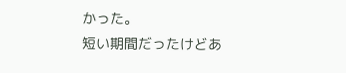かった。
短い期間だったけどあ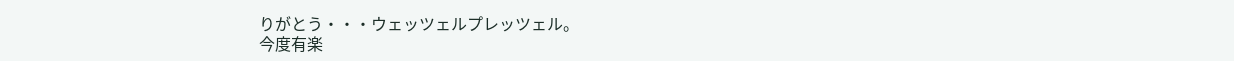りがとう・・・ウェッツェルプレッツェル。
今度有楽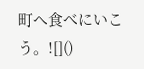町へ食べにいこう。![]()